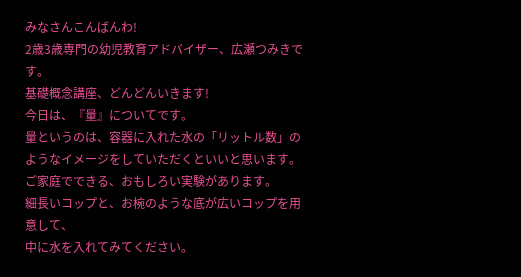みなさんこんばんわ!
2歳3歳専門の幼児教育アドバイザー、広瀬つみきです。
基礎概念講座、どんどんいきます!
今日は、『量』についてです。
量というのは、容器に入れた水の「リットル数」のようなイメージをしていただくといいと思います。
ご家庭でできる、おもしろい実験があります。
細長いコップと、お椀のような底が広いコップを用意して、
中に水を入れてみてください。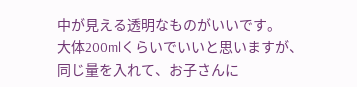中が見える透明なものがいいです。
大体200mlくらいでいいと思いますが、
同じ量を入れて、お子さんに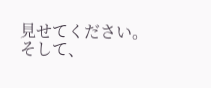見せてください。
そして、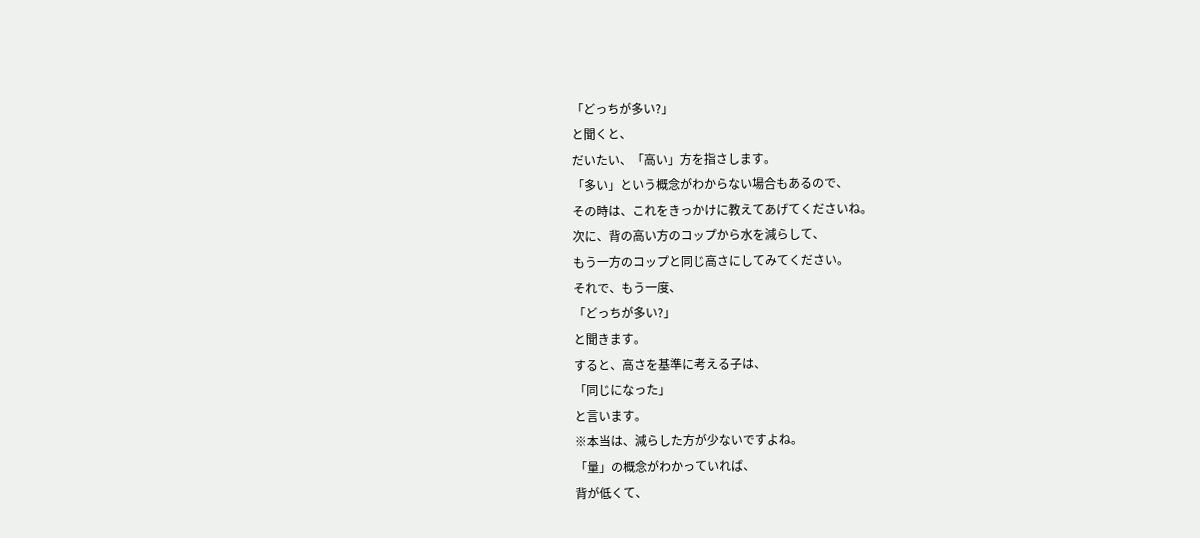「どっちが多い?」
と聞くと、
だいたい、「高い」方を指さします。
「多い」という概念がわからない場合もあるので、
その時は、これをきっかけに教えてあげてくださいね。
次に、背の高い方のコップから水を減らして、
もう一方のコップと同じ高さにしてみてください。
それで、もう一度、
「どっちが多い?」
と聞きます。
すると、高さを基準に考える子は、
「同じになった」
と言います。
※本当は、減らした方が少ないですよね。
「量」の概念がわかっていれば、
背が低くて、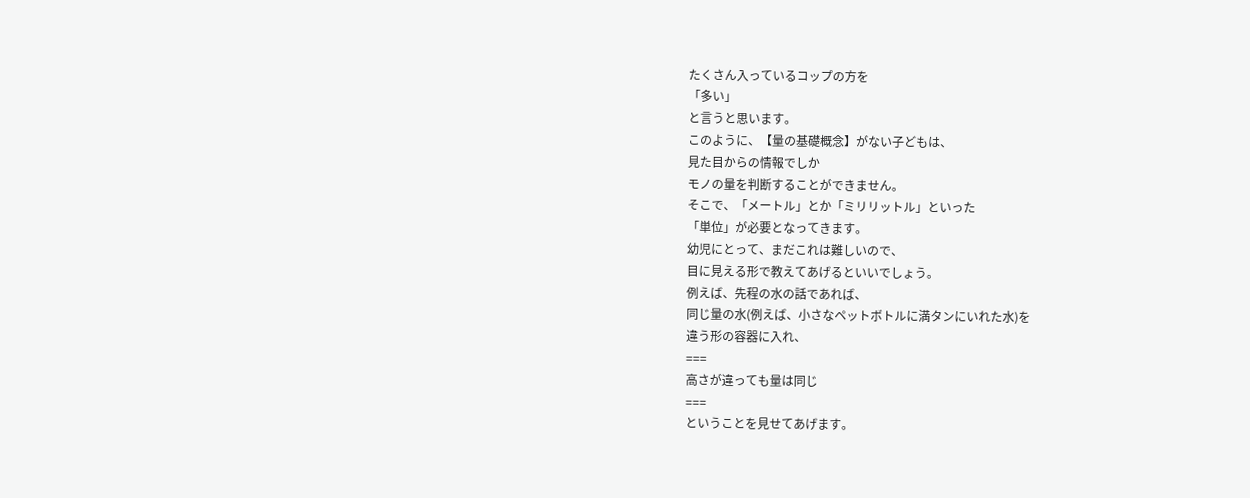たくさん入っているコップの方を
「多い」
と言うと思います。
このように、【量の基礎概念】がない子どもは、
見た目からの情報でしか
モノの量を判断することができません。
そこで、「メートル」とか「ミリリットル」といった
「単位」が必要となってきます。
幼児にとって、まだこれは難しいので、
目に見える形で教えてあげるといいでしょう。
例えば、先程の水の話であれば、
同じ量の水(例えば、小さなペットボトルに満タンにいれた水)を
違う形の容器に入れ、
===
高さが違っても量は同じ
===
ということを見せてあげます。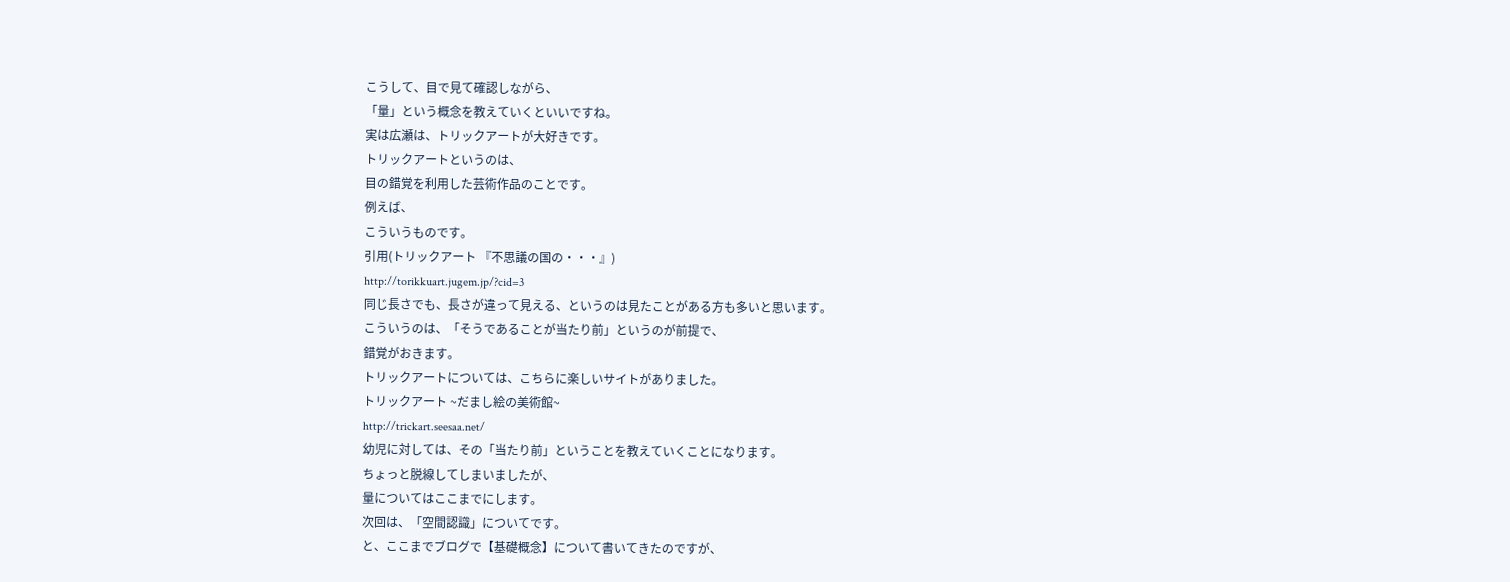こうして、目で見て確認しながら、
「量」という概念を教えていくといいですね。
実は広瀬は、トリックアートが大好きです。
トリックアートというのは、
目の錯覚を利用した芸術作品のことです。
例えば、
こういうものです。
引用(トリックアート 『不思議の国の・・・』)
http://torikkuart.jugem.jp/?cid=3
同じ長さでも、長さが違って見える、というのは見たことがある方も多いと思います。
こういうのは、「そうであることが当たり前」というのが前提で、
錯覚がおきます。
トリックアートについては、こちらに楽しいサイトがありました。
トリックアート ~だまし絵の美術館~
http://trickart.seesaa.net/
幼児に対しては、その「当たり前」ということを教えていくことになります。
ちょっと脱線してしまいましたが、
量についてはここまでにします。
次回は、「空間認識」についてです。
と、ここまでブログで【基礎概念】について書いてきたのですが、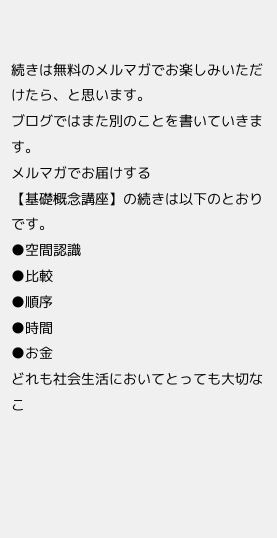続きは無料のメルマガでお楽しみいただけたら、と思います。
ブログではまた別のことを書いていきます。
メルマガでお届けする
【基礎概念講座】の続きは以下のとおりです。
●空間認識
●比較
●順序
●時間
●お金
どれも社会生活においてとっても大切なこ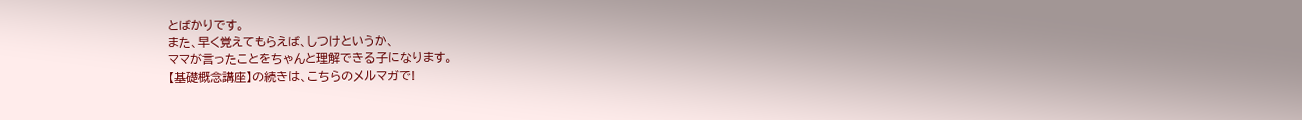とばかりです。
また、早く覚えてもらえば、しつけというか、
ママが言ったことをちゃんと理解できる子になります。
【基礎概念講座】の続きは、こちらのメルマガで!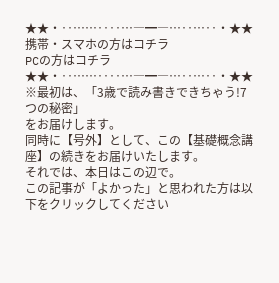★★・‥……‥‥…―━―…‥…‥・★★
携帯・スマホの方はコチラ
PCの方はコチラ
★★・‥……‥‥…―━―…‥…‥・★★
※最初は、「3歳で読み書きできちゃう!7つの秘密」
をお届けします。
同時に【号外】として、この【基礎概念講座】の続きをお届けいたします。
それでは、本日はこの辺で。
この記事が「よかった」と思われた方は以下をクリックしてください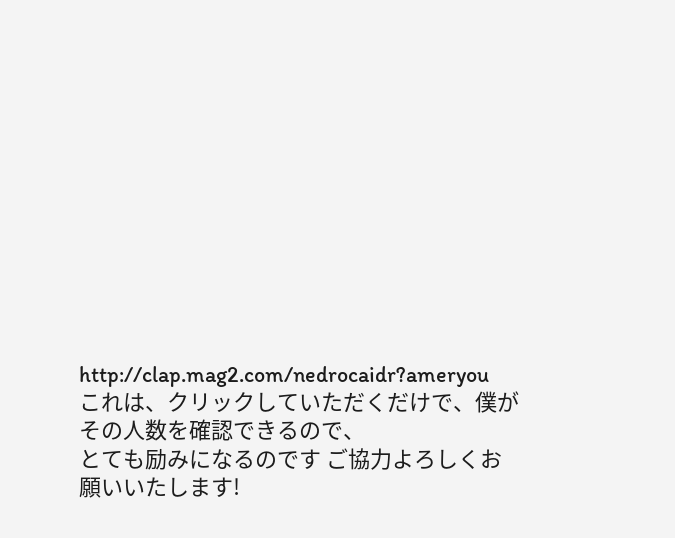http://clap.mag2.com/nedrocaidr?ameryou
これは、クリックしていただくだけで、僕がその人数を確認できるので、
とても励みになるのです ご協力よろしくお願いいたします!